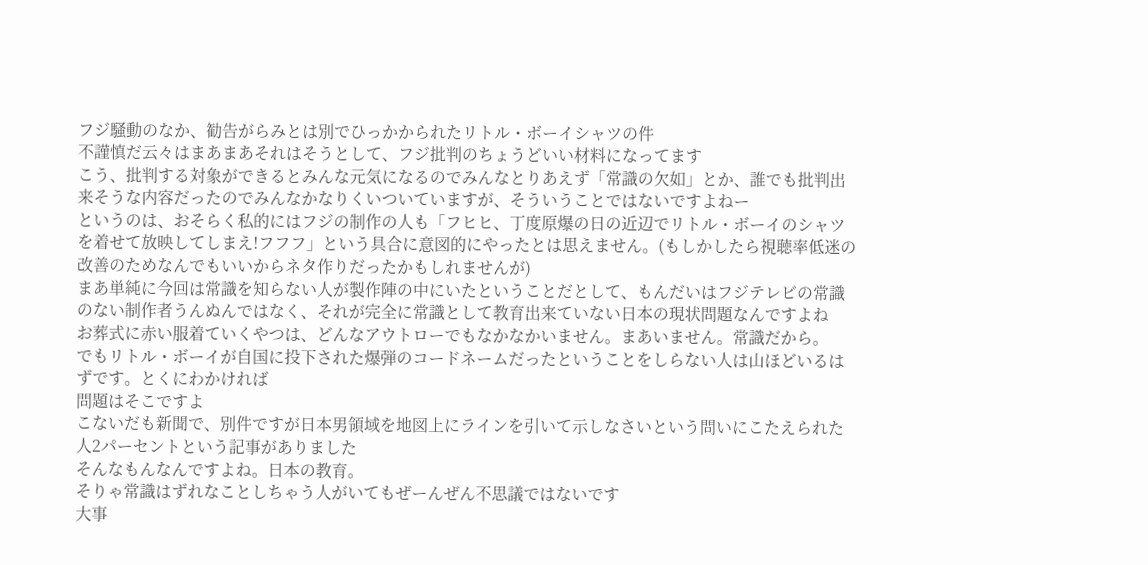フジ騒動のなか、勧告がらみとは別でひっかかられたリトル・ボーイシャツの件
不謹慎だ云々はまあまあそれはそうとして、フジ批判のちょうどいい材料になってます
こう、批判する対象ができるとみんな元気になるのでみんなとりあえず「常識の欠如」とか、誰でも批判出来そうな内容だったのでみんなかなりくいついていますが、そういうことではないですよねー
というのは、おそらく私的にはフジの制作の人も「フヒヒ、丁度原爆の日の近辺でリトル・ボーイのシャツを着せて放映してしまえ!フフフ」という具合に意図的にやったとは思えません。(もしかしたら視聴率低迷の改善のためなんでもいいからネタ作りだったかもしれませんが)
まあ単純に今回は常識を知らない人が製作陣の中にいたということだとして、もんだいはフジテレビの常識のない制作者うんぬんではなく、それが完全に常識として教育出来ていない日本の現状問題なんですよね
お葬式に赤い服着ていくやつは、どんなアウトローでもなかなかいません。まあいません。常識だから。
でもリトル・ボーイが自国に投下された爆弾のコードネームだったということをしらない人は山ほどいるはずです。とくにわかければ
問題はそこですよ
こないだも新聞で、別件ですが日本男領域を地図上にラインを引いて示しなさいという問いにこたえられた人2パーセントという記事がありました
そんなもんなんですよね。日本の教育。
そりゃ常識はずれなことしちゃう人がいてもぜーんぜん不思議ではないです
大事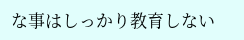な事はしっかり教育しない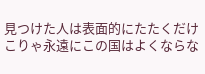見つけた人は表面的にたたくだけ
こりゃ永遠にこの国はよくならな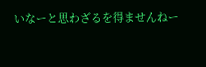いなーと思わざるを得ませんねー